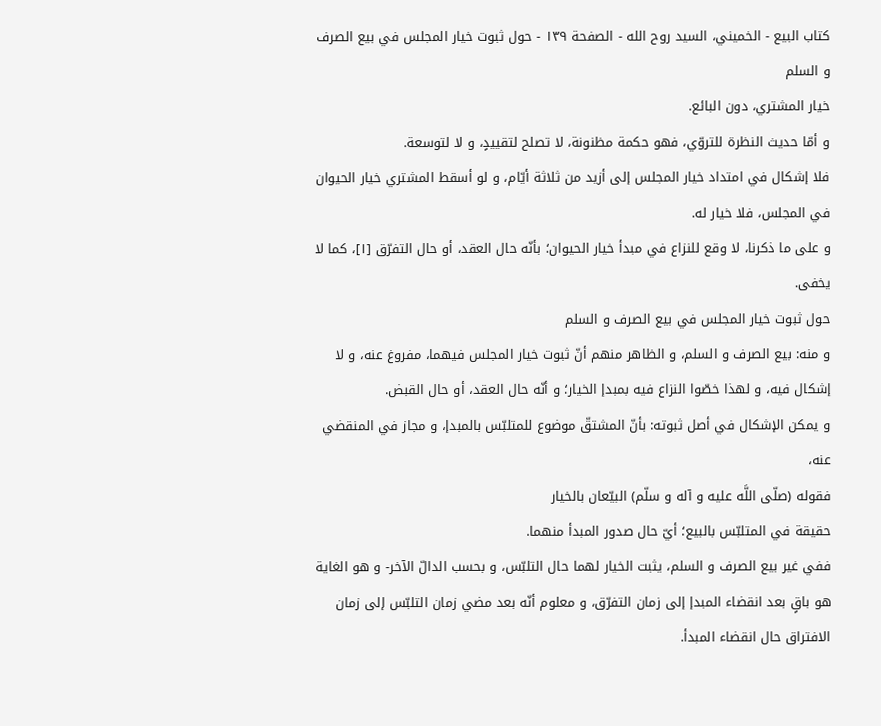كتاب البيع - الخميني، السيد روح الله - الصفحة ١٣٩ - حول ثبوت خيار المجلس في بيع الصرف و السلم
خيار المشتري، دون البائع.
و أمّا حديث النظرة للتروّي، فهو حكمة مظنونة، لا تصلح لتقييدٍ، و لا لتوسعة.
فلا إشكال في امتداد خيار المجلس إلى أزيد من ثلاثة أيّام، و لو أسقط المشتري خيار الحيوان في المجلس، فلا خيار له.
و على ما ذكرنا، لا وقع للنزاع في مبدأ خيار الحيوان؛ بأنّه حال العقد، أو حال التفرّق [١]، كما لا يخفى.
حول ثبوت خيار المجلس في بيع الصرف و السلم
و منه: بيع الصرف و السلم، و الظاهر منهم أنّ ثبوت خيار المجلس فيهما، مفروغ عنه، و لا إشكال فيه، و لهذا خصّوا النزاع فيه بمبدإ الخيار؛ و أنّه حال العقد، أو حال القبض.
و يمكن الإشكال في أصل ثبوته: بأنّ المشتقّ موضوع للمتلبّس بالمبدإ، و مجاز في المنقضي عنه،
فقوله (صلّى اللَّه عليه و آله و سلّم) البيّعان بالخيار
حقيقة في المتلبّس بالبيع؛ أيّ حال صدور المبدأ منهما.
ففي غير بيع الصرف و السلم، يثبت الخيار لهما حال التلبّس، و بحسب الدالّ الآخر- و هو الغاية هو باقٍ بعد انقضاء المبدإ إلى زمان التفرّق، و معلوم أنّه بعد مضي زمان التلبّس إلى زمان الافتراق حال انقضاء المبدأ.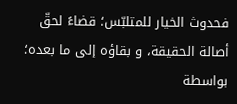فحدوث الخيار للمتلبّس؛ قضاءً لحقّ أصالة الحقيقة، و بقاؤه إلى ما بعده؛ بواسطة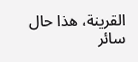القرينة، هذا حال سائر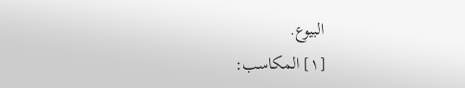البيوع.
[١] المكاسب: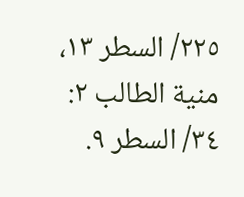٢٢٥/ السطر ١٣، منية الطالب ٢: ٣٤/ السطر ٩.